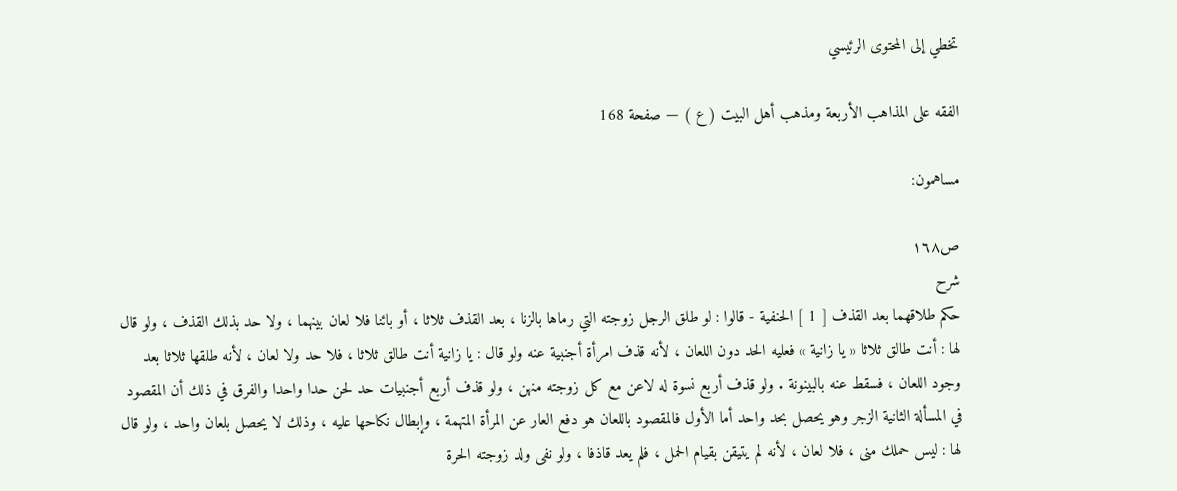تخطي إلى المحتوى الرئيسي

الفقه على المذاهب الأربعة ومذهب أهل البيت ( ع ) — صفحة 168

مساهمون:

ص١٦٨
شرح
حكم طلاقهما بعد القذف [ 1 ] الحنفية - قالوا : لو طلق الرجل زوجته التي رماها بالزنا ، بعد القذف ثلاثا ، أو بائنا فلا لعان بينهما ، ولا حد بذلك القذف ، ولو قال لها : أنت طالق ثلاثا « يا زانية » فعليه الحد دون اللعان ، لأنه قذف امرأة أجنبية عنه ولو قال : يا زانية أنت طالق ثلاثا ، فلا حد ولا لعان ، لأنه طلقها ثلاثا بعد وجود اللعان ، فسقط عنه بالبينونة . ولو قذف أربع نسوة له لاعن مع كل زوجته منهن ، ولو قذف أربع أجنبيات حد لحن حدا واحدا والفرق في ذلك أن المقصود في المسألة الثانية الزجر وهو يحصل بحد واحد أما الأول فالمقصود باللعان هو دفع العار عن المرأة المتهمة ، وإبطال نكاحها عليه ، وذلك لا يحصل بلعان واحد ، ولو قال لها : ليس حملك منى ، فلا لعان ، لأنه لم يتيقن بقيام الحمل ، فلم يعد قاذفا ، ولو نفى ولد زوجته الحرة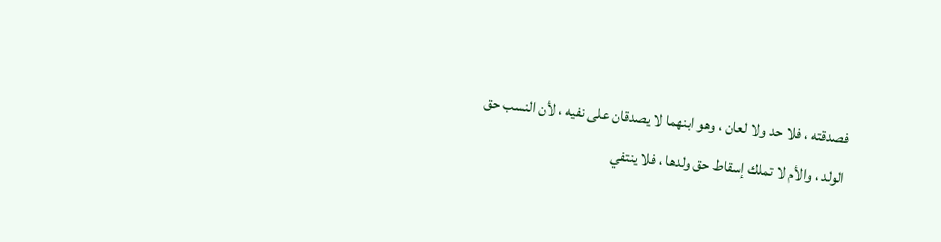فصدقته ، فلا حد ولا لعان ، وهو ابنهما لا يصدقان على نفيه ، لأن النسب حق الولد ، والأم لا تملك إسقاط حق ولدها ، فلا ينتفي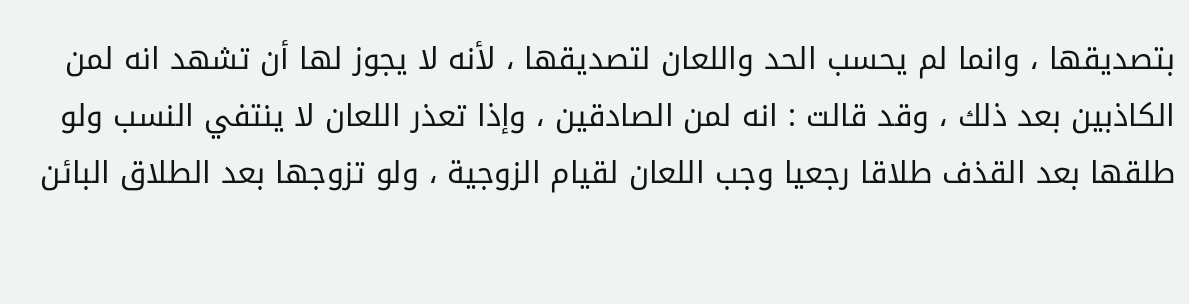بتصديقها ، وانما لم يحسب الحد واللعان لتصديقها ، لأنه لا يجوز لها أن تشهد انه لمن الكاذبين بعد ذلك ، وقد قالت : انه لمن الصادقين ، وإذا تعذر اللعان لا ينتفي النسب ولو طلقها بعد القذف طلاقا رجعيا وجب اللعان لقيام الزوجية ، ولو تزوجها بعد الطلاق البائن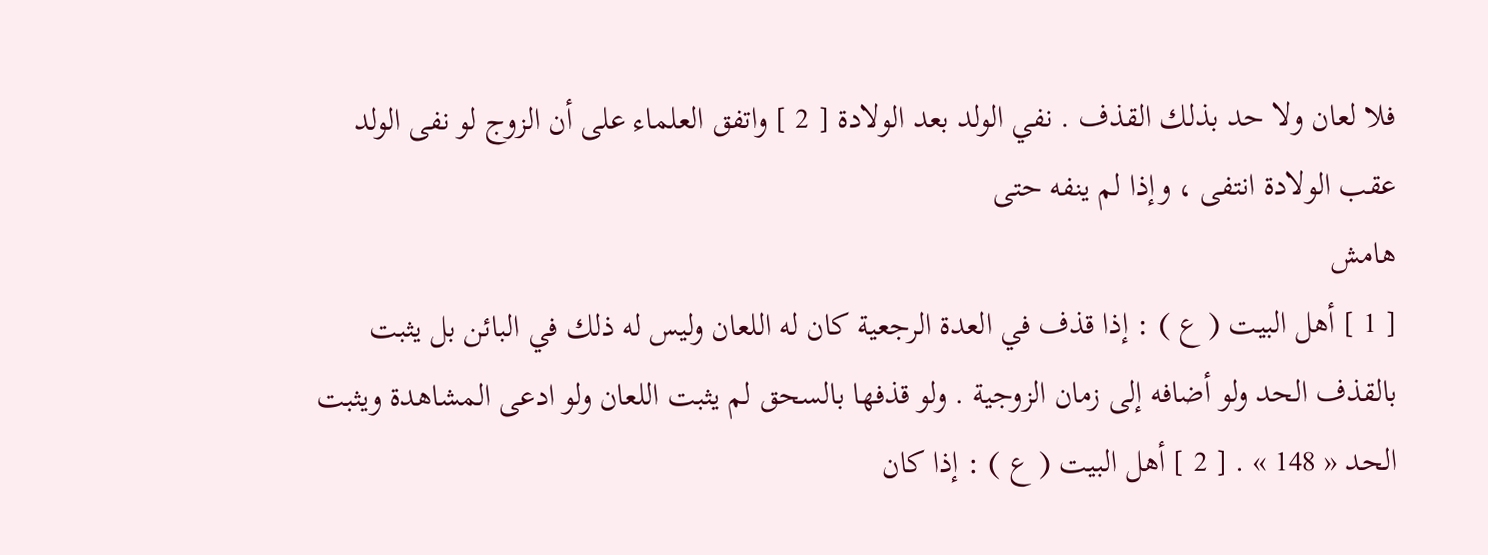فلا لعان ولا حد بذلك القذف . نفي الولد بعد الولادة [ 2 ] واتفق العلماء على أن الزوج لو نفى الولد عقب الولادة انتفى ، وإذا لم ينفه حتى
هامش
[ 1 ] أهل البيت ( ع ) : إذا قذف في العدة الرجعية كان له اللعان وليس له ذلك في البائن بل يثبت بالقذف الحد ولو أضافه إلى زمان الزوجية . ولو قذفها بالسحق لم يثبت اللعان ولو ادعى المشاهدة ويثبت الحد « 148 » . [ 2 ] أهل البيت ( ع ) : إذا كان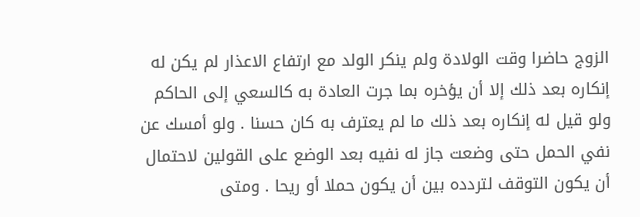الزوج حاضرا وقت الولادة ولم ينكر الولد مع ارتفاع الاعذار لم يكن له إنكاره بعد ذلك إلا أن يؤخره بما جرت العادة به كالسعي إلى الحاكم ولو قيل له إنكاره بعد ذلك ما لم يعترف به كان حسنا . ولو أمسك عن نفي الحمل حتى وضعت جاز له نفيه بعد الوضع على القولين لاحتمال أن يكون التوقف لتردده بين أن يكون حملا أو ريحا . ومتى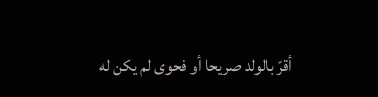أقرّ بالولد صريحا أو فحوى لم يكن له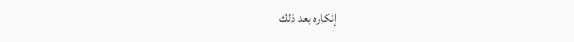إنكاره بعد ذلك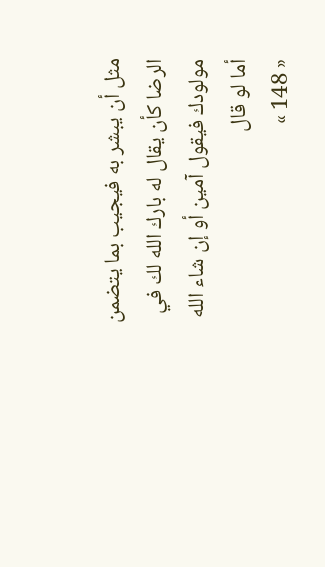مثل أن يبشر به فيجيب بما يتضمن الرضا كأن يقال له بارك الله لك في مولودك فيقول آمين أو إن شاء الله أما لو قال
« 148 »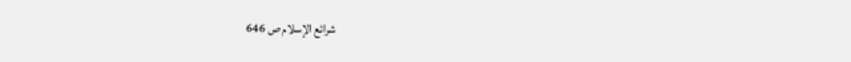شرائع الإسلام ص 646